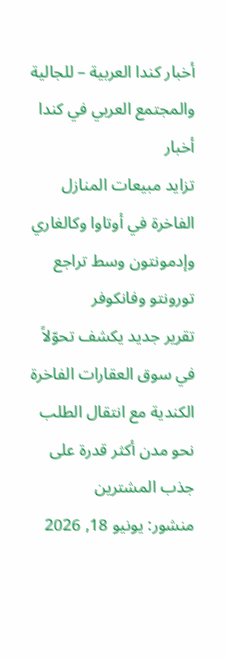أخبار كندا العربية – للجالية والمجتمع العربي في كندا
أخبار
تزايد مبيعات المنازل الفاخرة في أوتاوا وكالغاري وإدمونتون وسط تراجع تورونتو وفانكوفر
تقرير جديد يكشف تحوّلاً في سوق العقارات الفاخرة الكندية مع انتقال الطلب نحو مدن أكثر قدرة على جذب المشترين
منشور: يونيو 18, 2026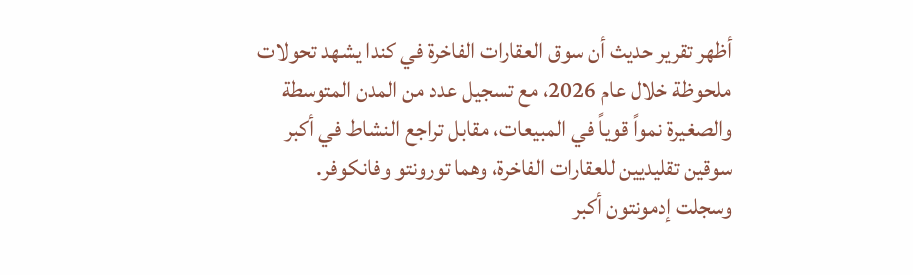أظهر تقرير حديث أن سوق العقارات الفاخرة في كندا يشهد تحولات ملحوظة خلال عام 2026، مع تسجيل عدد من المدن المتوسطة والصغيرة نمواً قوياً في المبيعات، مقابل تراجع النشاط في أكبر سوقين تقليديين للعقارات الفاخرة، وهما تورونتو وفانكوفر.
وسجلت إدمونتون أكبر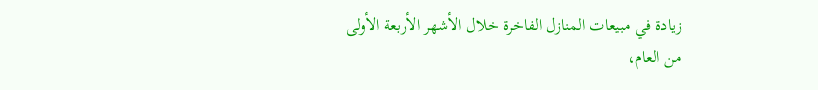زيادة في مبيعات المنازل الفاخرة خلال الأشهر الأربعة الأولى من العام،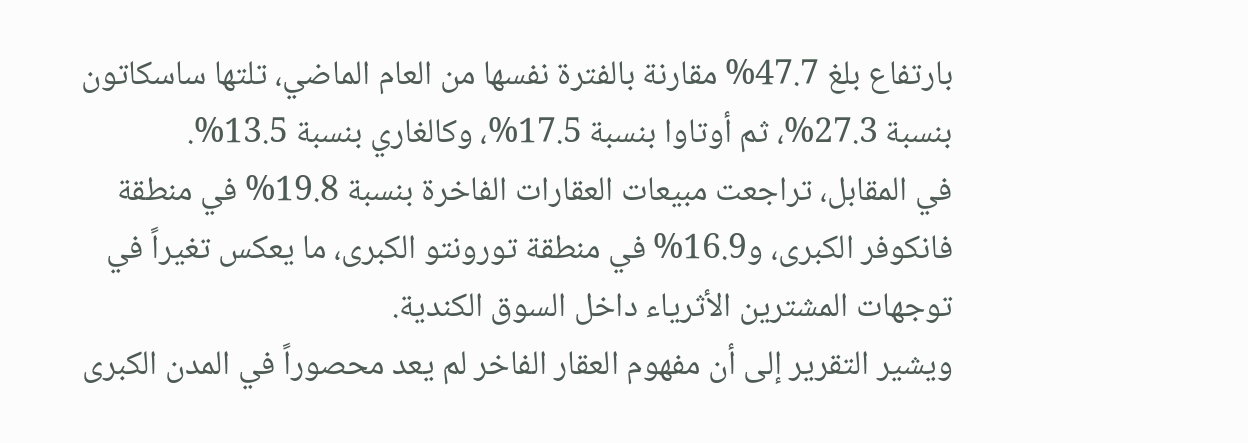بارتفاع بلغ 47.7% مقارنة بالفترة نفسها من العام الماضي، تلتها ساسكاتون بنسبة 27.3%، ثم أوتاوا بنسبة 17.5%، وكالغاري بنسبة 13.5%.
في المقابل، تراجعت مبيعات العقارات الفاخرة بنسبة 19.8% في منطقة فانكوفر الكبرى، و16.9% في منطقة تورونتو الكبرى، ما يعكس تغيراً في توجهات المشترين الأثرياء داخل السوق الكندية.
ويشير التقرير إلى أن مفهوم العقار الفاخر لم يعد محصوراً في المدن الكبرى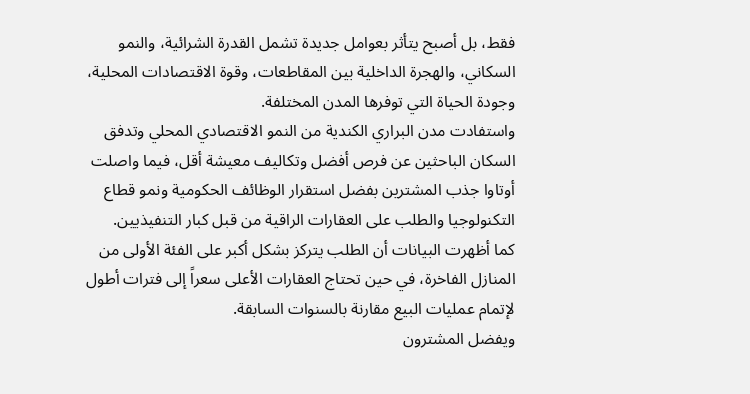فقط، بل أصبح يتأثر بعوامل جديدة تشمل القدرة الشرائية، والنمو السكاني، والهجرة الداخلية بين المقاطعات، وقوة الاقتصادات المحلية، وجودة الحياة التي توفرها المدن المختلفة.
واستفادت مدن البراري الكندية من النمو الاقتصادي المحلي وتدفق السكان الباحثين عن فرص أفضل وتكاليف معيشة أقل، فيما واصلت أوتاوا جذب المشترين بفضل استقرار الوظائف الحكومية ونمو قطاع التكنولوجيا والطلب على العقارات الراقية من قبل كبار التنفيذيين.
كما أظهرت البيانات أن الطلب يتركز بشكل أكبر على الفئة الأولى من المنازل الفاخرة، في حين تحتاج العقارات الأعلى سعراً إلى فترات أطول لإتمام عمليات البيع مقارنة بالسنوات السابقة.
ويفضل المشترون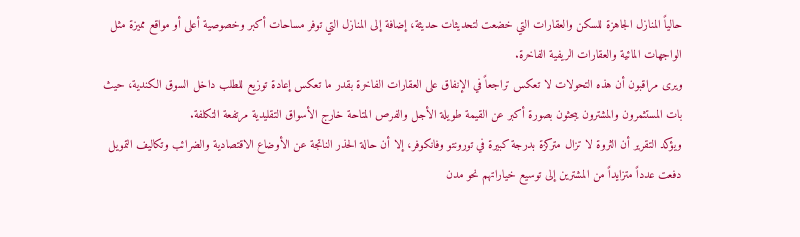حالياً المنازل الجاهزة للسكن والعقارات التي خضعت لتحديثات حديثة، إضافة إلى المنازل التي توفر مساحات أكبر وخصوصية أعلى أو مواقع مميزة مثل الواجهات المائية والعقارات الريفية الفاخرة.
ويرى مراقبون أن هذه التحولات لا تعكس تراجعاً في الإنفاق على العقارات الفاخرة بقدر ما تعكس إعادة توزيع للطلب داخل السوق الكندية، حيث بات المستثمرون والمشترون يبحثون بصورة أكبر عن القيمة طويلة الأجل والفرص المتاحة خارج الأسواق التقليدية مرتفعة التكلفة.
ويؤكد التقرير أن الثروة لا تزال متركزة بدرجة كبيرة في تورونتو وفانكوفر، إلا أن حالة الحذر الناتجة عن الأوضاع الاقتصادية والضرائب وتكاليف التمويل دفعت عدداً متزايداً من المشترين إلى توسيع خياراتهم نحو مدن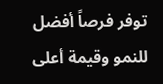توفر فرصاً أفضل للنمو وقيمة أعلى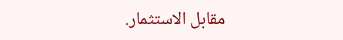مقابل الاستثمار.